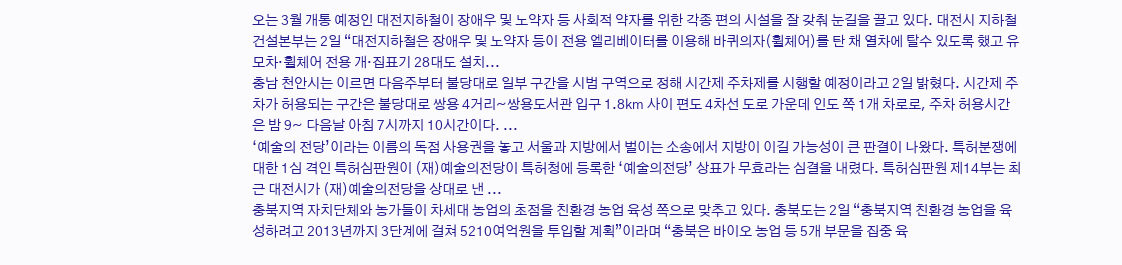오는 3월 개통 예정인 대전지하철이 장애우 및 노약자 등 사회적 약자를 위한 각종 편의 시설을 잘 갖춰 눈길을 끌고 있다. 대전시 지하철 건설본부는 2일 “대전지하철은 장애우 및 노약자 등이 전용 엘리베이터를 이용해 바퀴의자(휠체어)를 탄 채 열차에 탈수 있도록 했고 유모차·휠체어 전용 개·집표기 28대도 설치...
충남 천안시는 이르면 다음주부터 불당대로 일부 구간을 시범 구역으로 정해 시간제 주차제를 시행할 예정이라고 2일 밝혔다. 시간제 주차가 허용되는 구간은 불당대로 쌍용 4거리~쌍용도서관 입구 1.8㎞ 사이 편도 4차선 도로 가운데 인도 쪽 1개 차로로, 주차 허용시간은 밤 9~ 다음날 아침 7시까지 10시간이다. ...
‘예술의 전당’이라는 이름의 독점 사용권을 놓고 서울과 지방에서 벌이는 소송에서 지방이 이길 가능성이 큰 판결이 나왔다. 특허분쟁에 대한 1심 격인 특허심판원이 (재)예술의전당이 특허청에 등록한 ‘예술의전당’ 상표가 무효라는 심결을 내렸다. 특허심판원 제14부는 최근 대전시가 (재)예술의전당을 상대로 낸 ...
충북지역 자치단체와 농가들이 차세대 농업의 초점을 친환경 농업 육성 쪽으로 맞추고 있다. 충북도는 2일 “충북지역 친환경 농업을 육성하려고 2013년까지 3단계에 걸쳐 5210여억원을 투입할 계획”이라며 “충북은 바이오 농업 등 5개 부문을 집중 육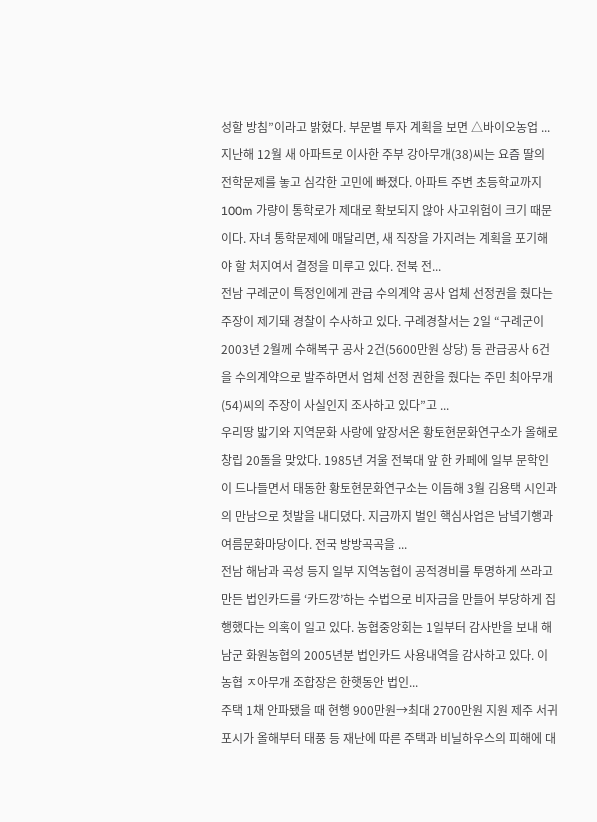성할 방침”이라고 밝혔다. 부문별 투자 계획을 보면 △바이오농업 ...
지난해 12월 새 아파트로 이사한 주부 강아무개(38)씨는 요즘 딸의 전학문제를 놓고 심각한 고민에 빠졌다. 아파트 주변 초등학교까지 100m 가량이 통학로가 제대로 확보되지 않아 사고위험이 크기 때문이다. 자녀 통학문제에 매달리면, 새 직장을 가지려는 계획을 포기해야 할 처지여서 결정을 미루고 있다. 전북 전...
전남 구례군이 특정인에게 관급 수의계약 공사 업체 선정권을 줬다는 주장이 제기돼 경찰이 수사하고 있다. 구례경찰서는 2일 “구례군이 2003년 2월께 수해복구 공사 2건(5600만원 상당) 등 관급공사 6건을 수의계약으로 발주하면서 업체 선정 권한을 줬다는 주민 최아무개(54)씨의 주장이 사실인지 조사하고 있다”고 ...
우리땅 밟기와 지역문화 사랑에 앞장서온 황토현문화연구소가 올해로 창립 20돌을 맞았다. 1985년 겨울 전북대 앞 한 카페에 일부 문학인이 드나들면서 태동한 황토현문화연구소는 이듬해 3월 김용택 시인과의 만남으로 첫발을 내디뎠다. 지금까지 벌인 핵심사업은 남녘기행과 여름문화마당이다. 전국 방방곡곡을 ...
전남 해남과 곡성 등지 일부 지역농협이 공적경비를 투명하게 쓰라고 만든 법인카드를 ‘카드깡’하는 수법으로 비자금을 만들어 부당하게 집행했다는 의혹이 일고 있다. 농협중앙회는 1일부터 감사반을 보내 해남군 화원농협의 2005년분 법인카드 사용내역을 감사하고 있다. 이 농협 ㅈ아무개 조합장은 한햇동안 법인...
주택 1채 안파됐을 때 현행 900만원→최대 2700만원 지원 제주 서귀포시가 올해부터 태풍 등 재난에 따른 주택과 비닐하우스의 피해에 대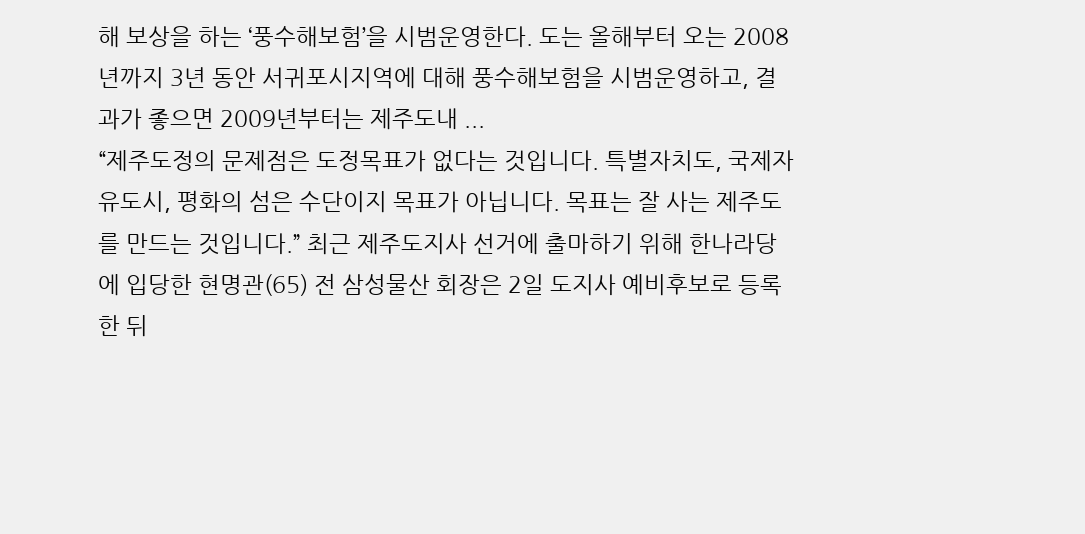해 보상을 하는 ‘풍수해보험’을 시범운영한다. 도는 올해부터 오는 2008년까지 3년 동안 서귀포시지역에 대해 풍수해보험을 시범운영하고, 결과가 좋으면 2009년부터는 제주도내 ...
“제주도정의 문제점은 도정목표가 없다는 것입니다. 특별자치도, 국제자유도시, 평화의 섬은 수단이지 목표가 아닙니다. 목표는 잘 사는 제주도를 만드는 것입니다.” 최근 제주도지사 선거에 출마하기 위해 한나라당에 입당한 현명관(65) 전 삼성물산 회장은 2일 도지사 예비후보로 등록한 뒤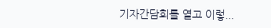기자간담회를 열고 이렇...